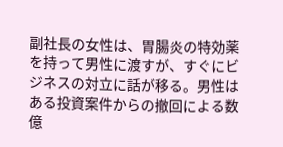副社長の女性は、胃腸炎の特効薬を持って男性に渡すが、すぐにビジネスの対立に話が移る。男性はある投資案件からの撤回による数億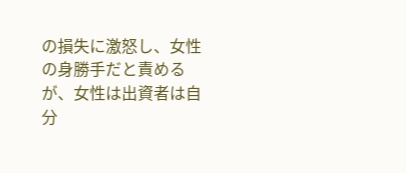の損失に激怒し、女性の身勝手だと責めるが、女性は出資者は自分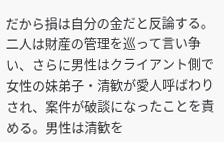だから損は自分の金だと反論する。二人は財産の管理を巡って言い争い、さらに男性はクライアント側で女性の妹弟子・清歓が愛人呼ばわりされ、案件が破談になったことを責める。男性は清歓を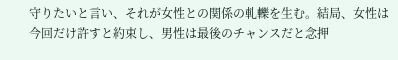守りたいと言い、それが女性との関係の軋轢を生む。結局、女性は今回だけ許すと約束し、男性は最後のチャンスだと念押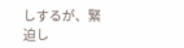しするが、緊迫し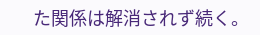た関係は解消されず続く。